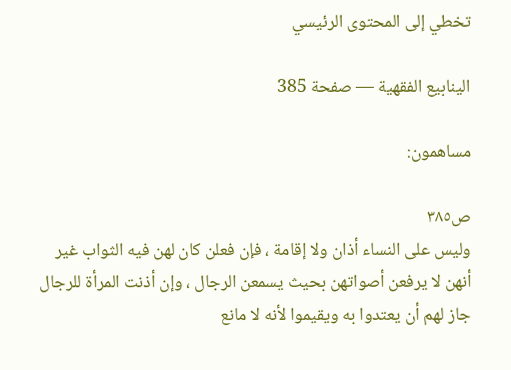تخطي إلى المحتوى الرئيسي

الينابيع الفقهية — صفحة 385

مساهمون:

ص٣٨٥
وليس على النساء أذان ولا إقامة ، فإن فعلن كان لهن فيه الثواب غير أنهن لا يرفعن أصواتهن بحيث يسمعن الرجال ، وإن أذنت المرأة للرجال جاز لهم أن يعتدوا به ويقيموا لأنه لا مانع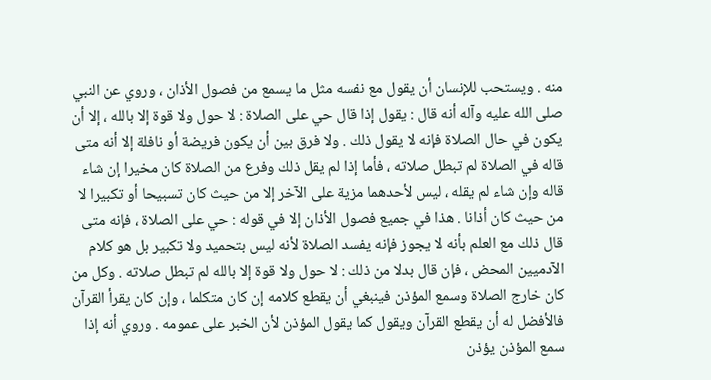منه . ويستحب للإنسان أن يقول مع نفسه مثل ما يسمع من فصول الأذان ، وروي عن النبي صلى الله عليه وآله أنه قال : يقول إذا قال حي على الصلاة : لا حول ولا قوة إلا بالله ، إلا أن يكون في حال الصلاة فإنه لا يقول ذلك . ولا فرق بين أن يكون فريضة أو نافلة إلا أنه متى قاله في الصلاة لم تبطل صلاته ، فأما إذا لم يقل ذلك وفرع من الصلاة كان مخيرا إن شاء قاله وإن شاء لم يقله ، ليس لأحدهما مزية على الآخر إلا من حيث كان تسبيحا أو تكبيرا لا من حيث كان أذانا . هذا في جميع فصول الأذان إلا في قوله : حي على الصلاة ، فإنه متى قال ذلك مع العلم بأنه لا يجوز فإنه يفسد الصلاة لأنه ليس بتحميد ولا تكبير بل هو كلام الآدميين المحض ، فإن قال بدلا من ذلك : لا حول ولا قوة إلا بالله لم تبطل صلاته . وكل من كان خارج الصلاة وسمع المؤذن فينبغي أن يقطع كلامه إن كان متكلما ، وإن كان يقرأ القرآن فالأفضل له أن يقطع القرآن ويقول كما يقول المؤذن لأن الخبر على عمومه . وروي أنه إذا سمع المؤذن يؤذن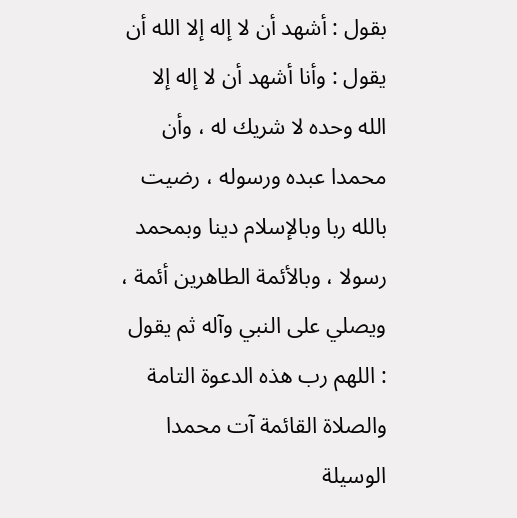بقول : أشهد أن لا إله إلا الله أن يقول : وأنا أشهد أن لا إله إلا الله وحده لا شريك له ، وأن محمدا عبده ورسوله ، رضيت بالله ربا وبالإسلام دينا وبمحمد رسولا ، وبالأئمة الطاهرين أئمة ، ويصلي على النبي وآله ثم يقول : اللهم رب هذه الدعوة التامة والصلاة القائمة آت محمدا الوسيلة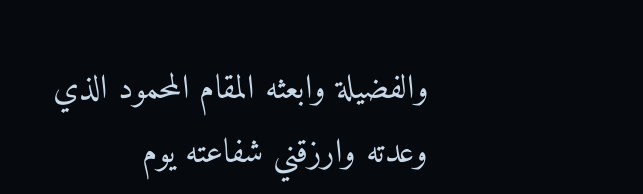والفضيلة وابعثه المقام المحمود الذي وعدته وارزقني شفاعته يوم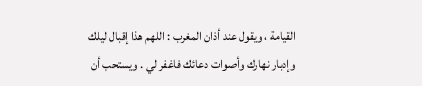القيامة ، ويقول عند أذان المغرب : اللهم هذا إقبال ليلك وإدبار نهارك وأصوات دعائك فاغفر لي . ويستحب أن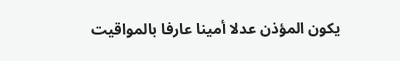يكون المؤذن عدلا أمينا عارفا بالمواقيت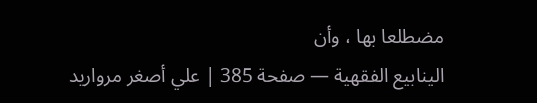مضطلعا بها ، وأن
الينابيع الفقهية — صفحة 385 | علي أصغر مرواريد